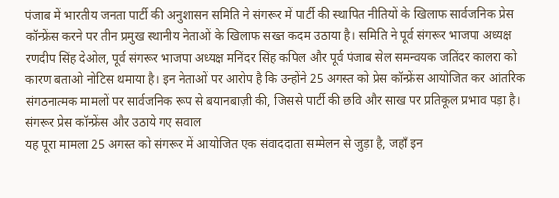पंजाब में भारतीय जनता पार्टी की अनुशासन समिति ने संगरूर में पार्टी की स्थापित नीतियों के खिलाफ सार्वजनिक प्रेस कॉन्फ्रेंस करने पर तीन प्रमुख स्थानीय नेताओं के खिलाफ सख्त कदम उठाया है। समिति ने पूर्व संगरूर भाजपा अध्यक्ष रणदीप सिंह देओल, पूर्व संगरूर भाजपा अध्यक्ष मनिंदर सिंह कपिल और पूर्व पंजाब सेल समन्वयक जतिंदर कालरा को कारण बताओ नोटिस थमाया है। इन नेताओं पर आरोप है कि उन्होंने 25 अगस्त को प्रेस कॉन्फ्रेंस आयोजित कर आंतरिक संगठनात्मक मामलों पर सार्वजनिक रूप से बयानबाज़ी की, जिससे पार्टी की छवि और साख पर प्रतिकूल प्रभाव पड़ा है।
संगरूर प्रेस कॉन्फ्रेंस और उठाये गए सवाल
यह पूरा मामला 25 अगस्त को संगरूर में आयोजित एक संवाददाता सम्मेलन से जुड़ा है, जहाँ इन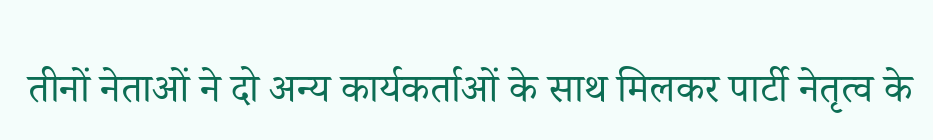तीनों नेताओं ने दो अन्य कार्यकर्ताओं के साथ मिलकर पार्टी नेतृत्व के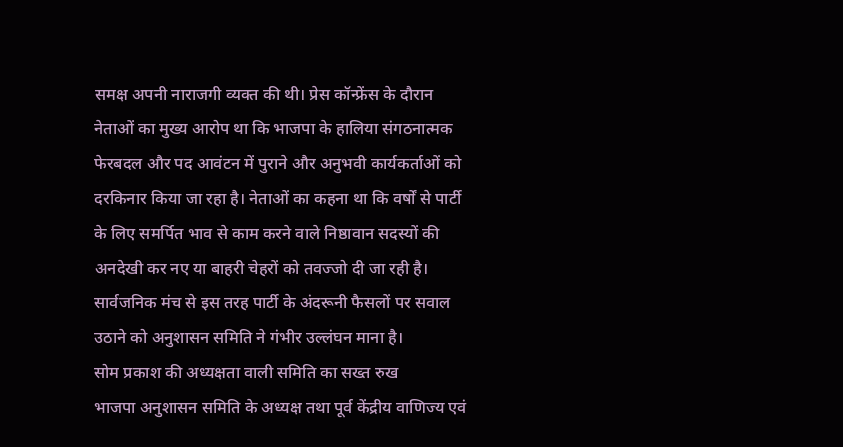समक्ष अपनी नाराजगी व्यक्त की थी। प्रेस कॉन्फ्रेंस के दौरान नेताओं का मुख्य आरोप था कि भाजपा के हालिया संगठनात्मक फेरबदल और पद आवंटन में पुराने और अनुभवी कार्यकर्ताओं को दरकिनार किया जा रहा है। नेताओं का कहना था कि वर्षों से पार्टी के लिए समर्पित भाव से काम करने वाले निष्ठावान सदस्यों की अनदेखी कर नए या बाहरी चेहरों को तवज्जो दी जा रही है। सार्वजनिक मंच से इस तरह पार्टी के अंदरूनी फैसलों पर सवाल उठाने को अनुशासन समिति ने गंभीर उल्लंघन माना है।
सोम प्रकाश की अध्यक्षता वाली समिति का सख्त रुख
भाजपा अनुशासन समिति के अध्यक्ष तथा पूर्व केंद्रीय वाणिज्य एवं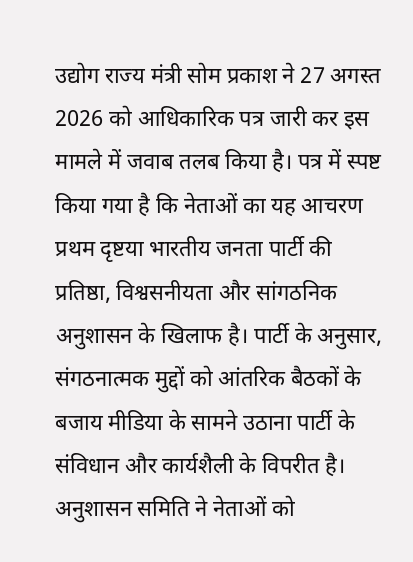उद्योग राज्य मंत्री सोम प्रकाश ने 27 अगस्त 2026 को आधिकारिक पत्र जारी कर इस मामले में जवाब तलब किया है। पत्र में स्पष्ट किया गया है कि नेताओं का यह आचरण प्रथम दृष्टया भारतीय जनता पार्टी की प्रतिष्ठा, विश्वसनीयता और सांगठनिक अनुशासन के खिलाफ है। पार्टी के अनुसार, संगठनात्मक मुद्दों को आंतरिक बैठकों के बजाय मीडिया के सामने उठाना पार्टी के संविधान और कार्यशैली के विपरीत है। अनुशासन समिति ने नेताओं को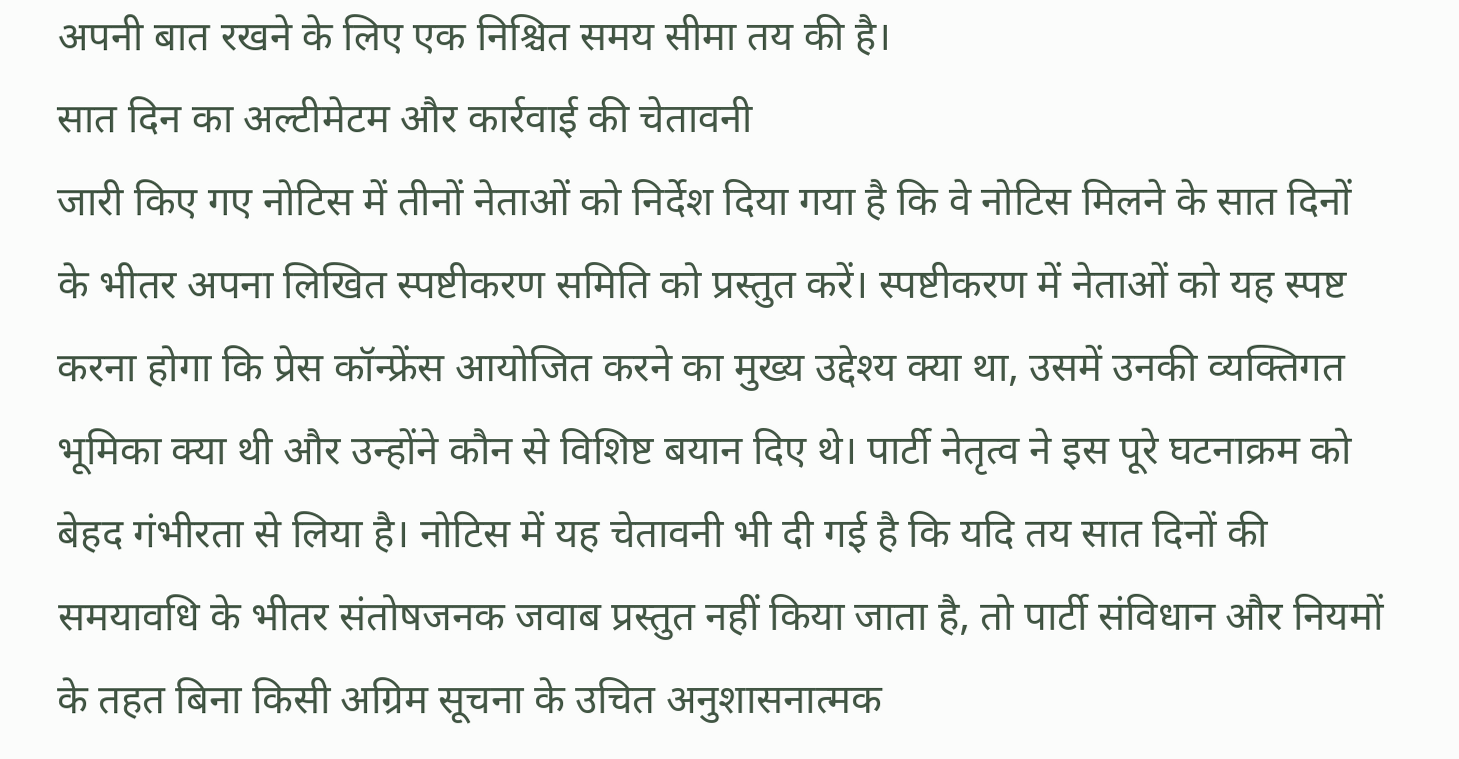अपनी बात रखने के लिए एक निश्चित समय सीमा तय की है।
सात दिन का अल्टीमेटम और कार्रवाई की चेतावनी
जारी किए गए नोटिस में तीनों नेताओं को निर्देश दिया गया है कि वे नोटिस मिलने के सात दिनों के भीतर अपना लिखित स्पष्टीकरण समिति को प्रस्तुत करें। स्पष्टीकरण में नेताओं को यह स्पष्ट करना होगा कि प्रेस कॉन्फ्रेंस आयोजित करने का मुख्य उद्देश्य क्या था, उसमें उनकी व्यक्तिगत भूमिका क्या थी और उन्होंने कौन से विशिष्ट बयान दिए थे। पार्टी नेतृत्व ने इस पूरे घटनाक्रम को बेहद गंभीरता से लिया है। नोटिस में यह चेतावनी भी दी गई है कि यदि तय सात दिनों की समयावधि के भीतर संतोषजनक जवाब प्रस्तुत नहीं किया जाता है, तो पार्टी संविधान और नियमों के तहत बिना किसी अग्रिम सूचना के उचित अनुशासनात्मक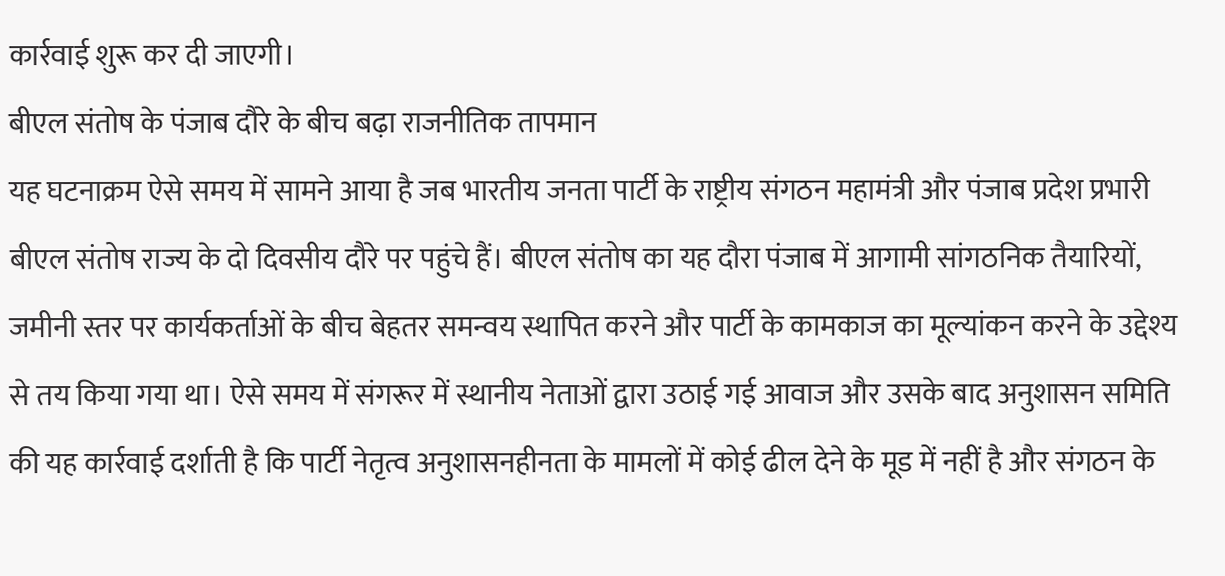कार्रवाई शुरू कर दी जाएगी।
बीएल संतोष के पंजाब दौरे के बीच बढ़ा राजनीतिक तापमान
यह घटनाक्रम ऐसे समय में सामने आया है जब भारतीय जनता पार्टी के राष्ट्रीय संगठन महामंत्री और पंजाब प्रदेश प्रभारी बीएल संतोष राज्य के दो दिवसीय दौरे पर पहुंचे हैं। बीएल संतोष का यह दौरा पंजाब में आगामी सांगठनिक तैयारियों, जमीनी स्तर पर कार्यकर्ताओं के बीच बेहतर समन्वय स्थापित करने और पार्टी के कामकाज का मूल्यांकन करने के उद्देश्य से तय किया गया था। ऐसे समय में संगरूर में स्थानीय नेताओं द्वारा उठाई गई आवाज और उसके बाद अनुशासन समिति की यह कार्रवाई दर्शाती है कि पार्टी नेतृत्व अनुशासनहीनता के मामलों में कोई ढील देने के मूड में नहीं है और संगठन के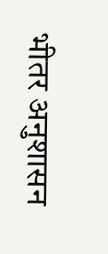भीतर अनुशासन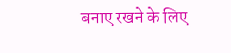बनाए रखने के लिए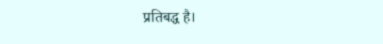प्रतिबद्ध है।